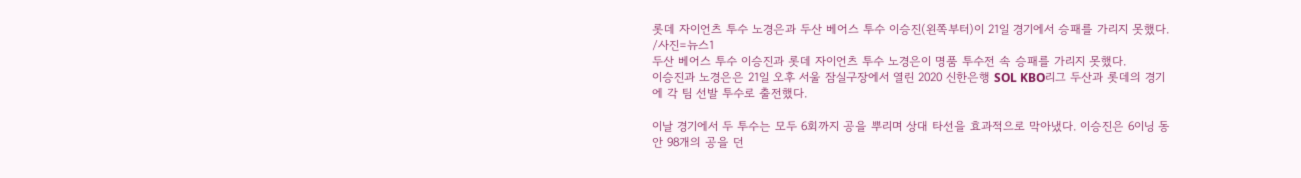롯데 자이언츠 투수 노경은과 두산 베어스 투수 이승진(왼쪽부터)이 21일 경기에서 승패를 가리지 못했다. /사진=뉴스1
두산 베어스 투수 이승진과 롯데 자이언츠 투수 노경은이 명품 투수전 속 승패를 가리지 못했다.
이승진과 노경은은 21일 오후 서울 잠실구장에서 열린 2020 신한은행 SOL KBO리그 두산과 롯데의 경기에 각 팀 선발 투수로 출전했다.

이날 경기에서 두 투수는 모두 6회까지 공을 뿌리며 상대 타선을 효과적으로 막아냈다. 이승진은 6이닝 동안 98개의 공을 던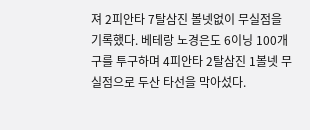져 2피안타 7탈삼진 볼넷없이 무실점을 기록했다. 베테랑 노경은도 6이닝 100개구를 투구하며 4피안타 2탈삼진 1볼넷 무실점으로 두산 타선을 막아섰다.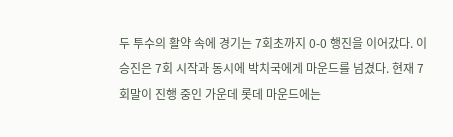두 투수의 활약 속에 경기는 7회초까지 0-0 행진을 이어갔다. 이승진은 7회 시작과 동시에 박치국에게 마운드를 넘겼다. 현재 7회말이 진행 중인 가운데 롯데 마운드에는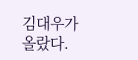김대우가 올랐다.